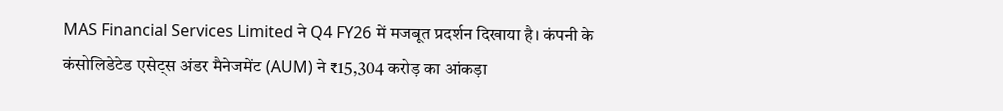MAS Financial Services Limited ने Q4 FY26 में मजबूत प्रदर्शन दिखाया है। कंपनी के कंसोलिडेटेड एसेट्स अंडर मैनेजमेंट (AUM) ने ₹15,304 करोड़ का आंकड़ा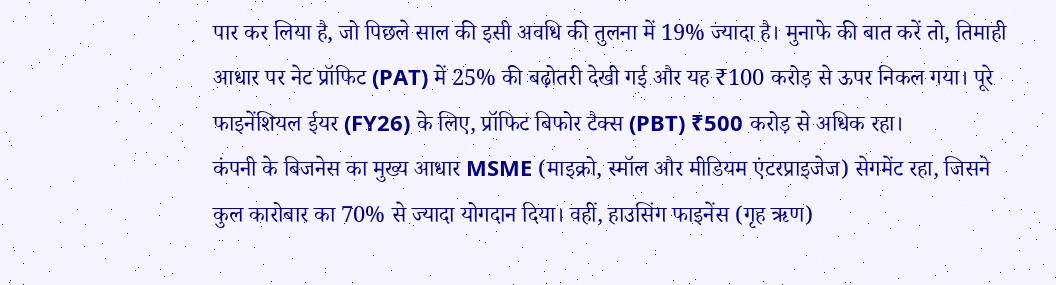पार कर लिया है, जो पिछले साल की इसी अवधि की तुलना में 19% ज्यादा है। मुनाफे की बात करें तो, तिमाही आधार पर नेट प्रॉफिट (PAT) में 25% की बढ़ोतरी देखी गई और यह ₹100 करोड़ से ऊपर निकल गया। पूरे फाइनेंशियल ईयर (FY26) के लिए, प्रॉफिट बिफोर टैक्स (PBT) ₹500 करोड़ से अधिक रहा।
कंपनी के बिजनेस का मुख्य आधार MSME (माइक्रो, स्मॉल और मीडियम एंटरप्राइजेज) सेगमेंट रहा, जिसने कुल कारोबार का 70% से ज्यादा योगदान दिया। वहीं, हाउसिंग फाइनेंस (गृह ऋण)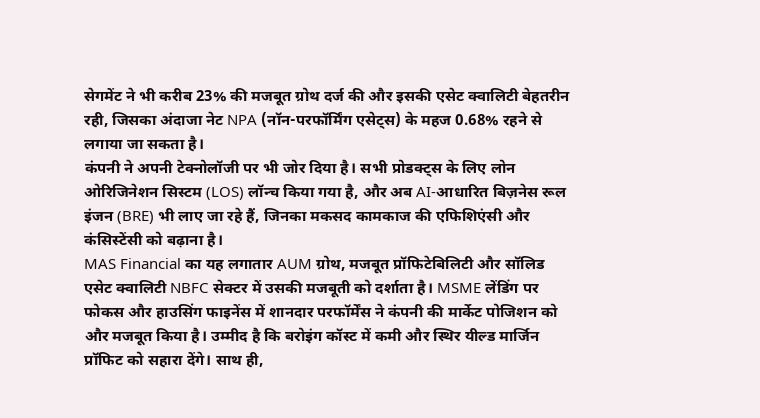सेगमेंट ने भी करीब 23% की मजबूत ग्रोथ दर्ज की और इसकी एसेट क्वालिटी बेहतरीन रही, जिसका अंदाजा नेट NPA (नॉन-परफॉर्मिंग एसेट्स) के महज 0.68% रहने से लगाया जा सकता है।
कंपनी ने अपनी टेक्नोलॉजी पर भी जोर दिया है। सभी प्रोडक्ट्स के लिए लोन ओरिजिनेशन सिस्टम (LOS) लॉन्च किया गया है, और अब AI-आधारित बिज़नेस रूल इंजन (BRE) भी लाए जा रहे हैं, जिनका मकसद कामकाज की एफिशिएंसी और कंसिस्टेंसी को बढ़ाना है।
MAS Financial का यह लगातार AUM ग्रोथ, मजबूत प्रॉफिटेबिलिटी और सॉलिड एसेट क्वालिटी NBFC सेक्टर में उसकी मजबूती को दर्शाता है। MSME लेंडिंग पर फोकस और हाउसिंग फाइनेंस में शानदार परफॉर्मेंस ने कंपनी की मार्केट पोजिशन को और मजबूत किया है। उम्मीद है कि बरोइंग कॉस्ट में कमी और स्थिर यील्ड मार्जिन प्रॉफिट को सहारा देंगे। साथ ही,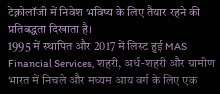टेक्नोलॉजी में निवेश भविष्य के लिए तैयार रहने की प्रतिबद्धता दिखाता है।
1995 में स्थापित और 2017 में लिस्ट हुई MAS Financial Services, शहरी, अर्ध-शहरी और ग्रामीण भारत में निचले और मध्यम आय वर्ग के लिए एक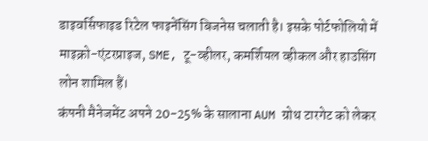डाइवर्सिफाइड रिटेल फाइनेंसिंग बिजनेस चलाती है। इसके पोर्टफोलियो में माइक्रो-एंटरप्राइज, SME, टू-व्हीलर, कमर्शियल व्हीकल और हाउसिंग लोन शामिल हैं।
कंपनी मैनेजमेंट अपने 20-25% के सालाना AUM ग्रोथ टारगेट को लेकर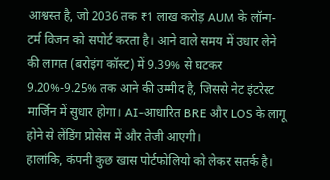आश्वस्त है, जो 2036 तक ₹1 लाख करोड़ AUM के लॉन्ग-टर्म विजन को सपोर्ट करता है। आने वाले समय में उधार लेने की लागत (बरोइंग कॉस्ट) में 9.39% से घटकर 9.20%-9.25% तक आने की उम्मीद है, जिससे नेट इंटरेस्ट मार्जिन में सुधार होगा। AI-आधारित BRE और LOS के लागू होने से लेंडिंग प्रोसेस में और तेजी आएगी।
हालांकि, कंपनी कुछ खास पोर्टफोलियो को लेकर सतर्क है।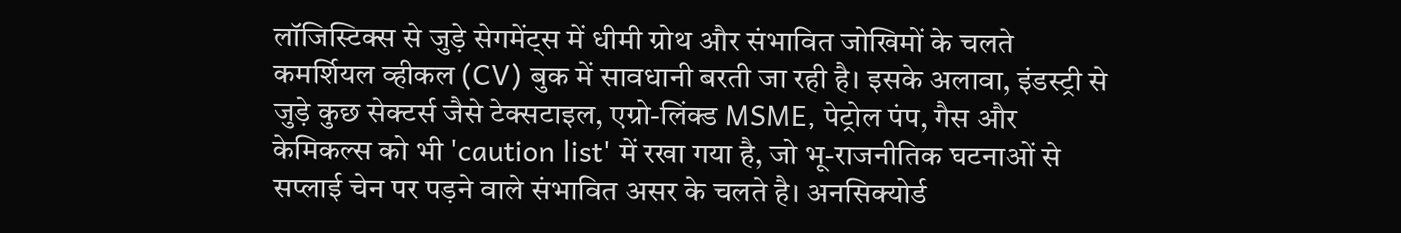लॉजिस्टिक्स से जुड़े सेगमेंट्स में धीमी ग्रोथ और संभावित जोखिमों के चलते कमर्शियल व्हीकल (CV) बुक में सावधानी बरती जा रही है। इसके अलावा, इंडस्ट्री से जुड़े कुछ सेक्टर्स जैसे टेक्सटाइल, एग्रो-लिंक्ड MSME, पेट्रोल पंप, गैस और केमिकल्स को भी 'caution list' में रखा गया है, जो भू-राजनीतिक घटनाओं से सप्लाई चेन पर पड़ने वाले संभावित असर के चलते है। अनसिक्योर्ड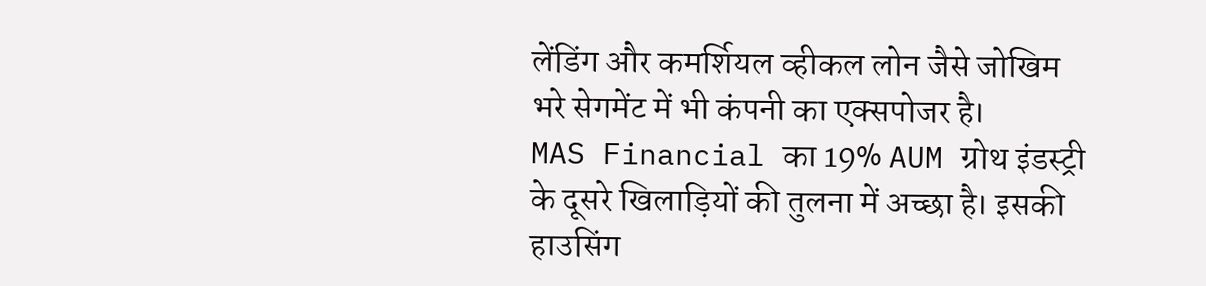लेंडिंग और कमर्शियल व्हीकल लोन जैसे जोखिम भरे सेगमेंट में भी कंपनी का एक्सपोजर है।
MAS Financial का 19% AUM ग्रोथ इंडस्ट्री के दूसरे खिलाड़ियों की तुलना में अच्छा है। इसकी हाउसिंग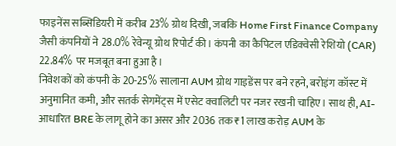फाइनेंस सब्सिडियरी में करीब 23% ग्रोथ दिखी, जबकि Home First Finance Company जैसी कंपनियों ने 28.0% रेवेन्यू ग्रोथ रिपोर्ट की। कंपनी का कैपिटल एडिक्वेसी रेशियो (CAR) 22.84% पर मजबूत बना हुआ है।
निवेशकों को कंपनी के 20-25% सालाना AUM ग्रोथ गाइडेंस पर बने रहने, बरोइंग कॉस्ट में अनुमानित कमी, और सतर्क सेगमेंट्स में एसेट क्वालिटी पर नजर रखनी चाहिए। साथ ही, AI-आधारित BRE के लागू होने का असर और 2036 तक ₹1 लाख करोड़ AUM के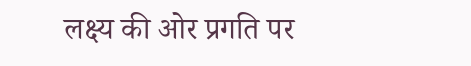लक्ष्य की ओर प्रगति पर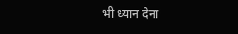भी ध्यान देना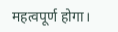महत्वपूर्ण होगा।